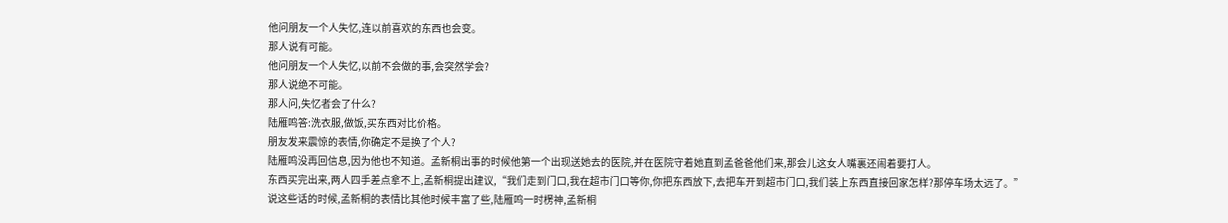他问朋友一个人失忆,连以前喜欢的东西也会变。
那人说有可能。
他问朋友一个人失忆,以前不会做的事,会突然学会?
那人说绝不可能。
那人问,失忆者会了什么?
陆雁鸣答:洗衣服,做饭,买东西对比价格。
朋友发来震惊的表情,你确定不是换了个人?
陆雁鸣没再回信息,因为他也不知道。孟新桐出事的时候他第一个出现送她去的医院,并在医院守着她直到孟爸爸他们来,那会儿这女人嘴裏还闹着要打人。
东西买完出来,两人四手差点拿不上,孟新桐提出建议,“我们走到门口,我在超市门口等你,你把东西放下,去把车开到超市门口,我们装上东西直接回家怎样?那停车场太远了。”
说这些话的时候,孟新桐的表情比其他时候丰富了些,陆雁鸣一时楞神,孟新桐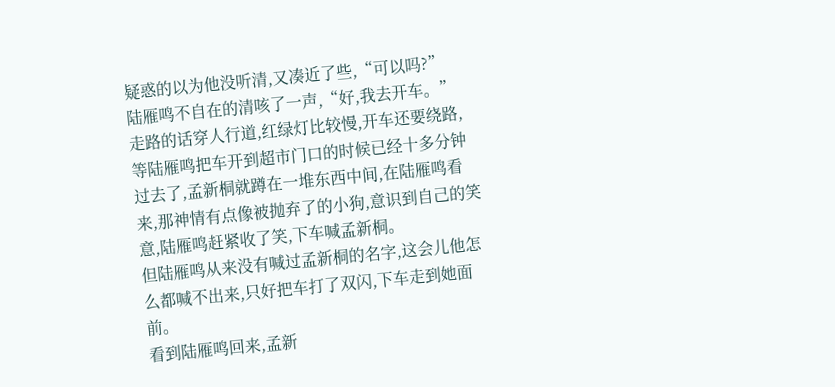疑惑的以为他没听清,又凑近了些,“可以吗?”
陆雁鸣不自在的清咳了一声,“好,我去开车。”
走路的话穿人行道,红绿灯比较慢,开车还要绕路,等陆雁鸣把车开到超市门口的时候已经十多分钟过去了,孟新桐就蹲在一堆东西中间,在陆雁鸣看来,那神情有点像被抛弃了的小狗,意识到自己的笑意,陆雁鸣赶紧收了笑,下车喊孟新桐。
但陆雁鸣从来没有喊过孟新桐的名字,这会儿他怎么都喊不出来,只好把车打了双闪,下车走到她面前。
看到陆雁鸣回来,孟新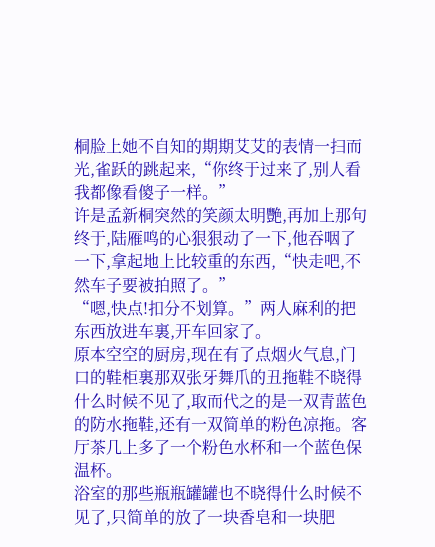桐脸上她不自知的期期艾艾的表情一扫而光,雀跃的跳起来,“你终于过来了,别人看我都像看傻子一样。”
许是孟新桐突然的笑颜太明艷,再加上那句终于,陆雁鸣的心狠狠动了一下,他吞咽了一下,拿起地上比较重的东西,“快走吧,不然车子要被拍照了。”
“嗯,快点!扣分不划算。”两人麻利的把东西放进车裏,开车回家了。
原本空空的厨房,现在有了点烟火气息,门口的鞋柜裏那双张牙舞爪的丑拖鞋不晓得什么时候不见了,取而代之的是一双青蓝色的防水拖鞋,还有一双简单的粉色凉拖。客厅茶几上多了一个粉色水杯和一个蓝色保温杯。
浴室的那些瓶瓶罐罐也不晓得什么时候不见了,只简单的放了一块香皂和一块肥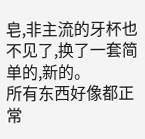皂,非主流的牙杯也不见了,换了一套简单的,新的。
所有东西好像都正常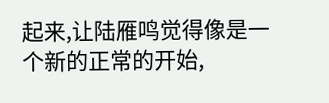起来,让陆雁鸣觉得像是一个新的正常的开始,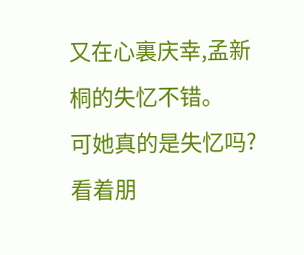又在心裏庆幸,孟新桐的失忆不错。
可她真的是失忆吗?看着朋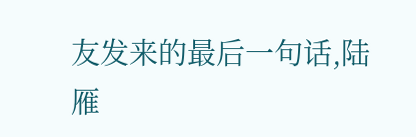友发来的最后一句话,陆雁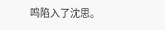鸣陷入了沈思。